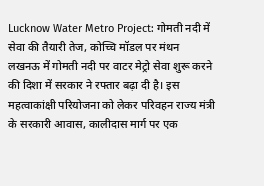Lucknow Water Metro Project: गोमती नदी में सेवा की तैयारी तेज, कोच्चि मॉडल पर मंथन
लखनऊ में गोमती नदी पर वाटर मेट्रो सेवा शुरू करने की दिशा में सरकार ने रफ्तार बढ़ा दी है। इस महत्वाकांक्षी परियोजना को लेकर परिवहन राज्य मंत्री के सरकारी आवास, कालीदास मार्ग पर एक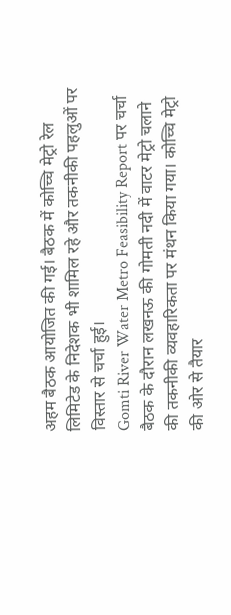अहम बैठक आयोजित की गई। बैठक में कोच्चि मेट्रो रेल लिमिटेड के निदेशक भी शामिल रहे और तकनीकी पहलुओं पर विस्तार से चर्चा हुई।
Gomti River Water Metro Feasibility Report पर चर्चा
बैठक के दौरान लखनऊ की गोमती नदी में वाटर मेट्रो चलाने की तकनीकी व्यवहारिकता पर मंथन किया गया। कोच्चि मेट्रो की ओर से तैयार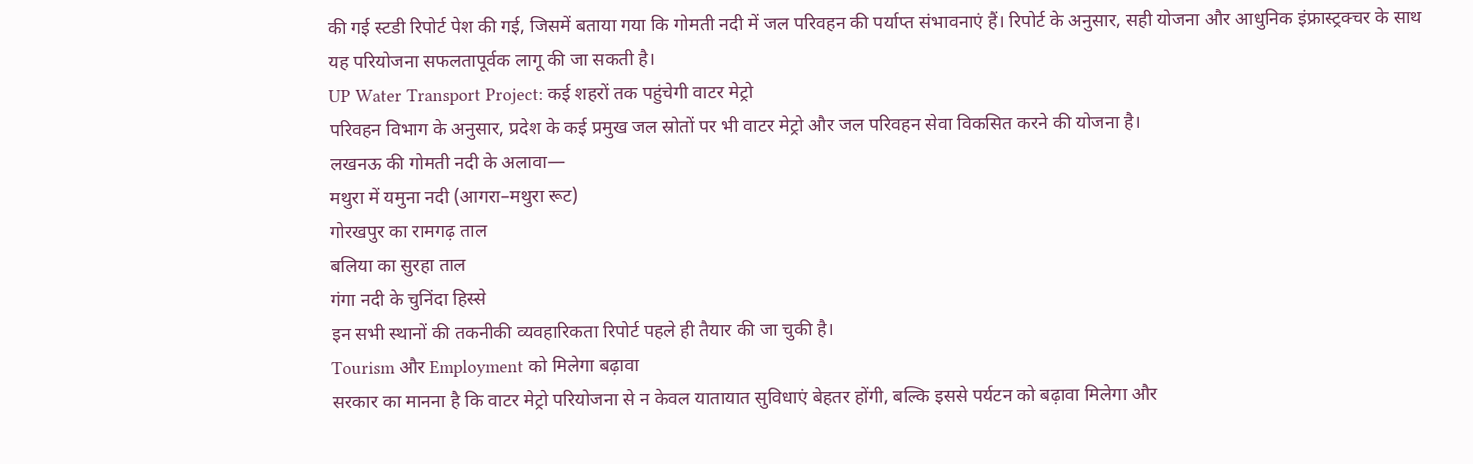की गई स्टडी रिपोर्ट पेश की गई, जिसमें बताया गया कि गोमती नदी में जल परिवहन की पर्याप्त संभावनाएं हैं। रिपोर्ट के अनुसार, सही योजना और आधुनिक इंफ्रास्ट्रक्चर के साथ यह परियोजना सफलतापूर्वक लागू की जा सकती है।
UP Water Transport Project: कई शहरों तक पहुंचेगी वाटर मेट्रो
परिवहन विभाग के अनुसार, प्रदेश के कई प्रमुख जल स्रोतों पर भी वाटर मेट्रो और जल परिवहन सेवा विकसित करने की योजना है।
लखनऊ की गोमती नदी के अलावा—
मथुरा में यमुना नदी (आगरा–मथुरा रूट)
गोरखपुर का रामगढ़ ताल
बलिया का सुरहा ताल
गंगा नदी के चुनिंदा हिस्से
इन सभी स्थानों की तकनीकी व्यवहारिकता रिपोर्ट पहले ही तैयार की जा चुकी है।
Tourism और Employment को मिलेगा बढ़ावा
सरकार का मानना है कि वाटर मेट्रो परियोजना से न केवल यातायात सुविधाएं बेहतर होंगी, बल्कि इससे पर्यटन को बढ़ावा मिलेगा और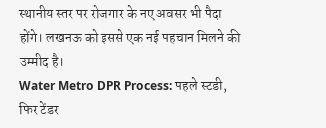स्थानीय स्तर पर रोजगार के नए अवसर भी पैदा होंगे। लखनऊ को इससे एक नई पहचान मिलने की उम्मीद है।
Water Metro DPR Process: पहले स्टडी, फिर टेंडर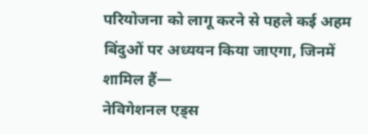परियोजना को लागू करने से पहले कई अहम बिंदुओं पर अध्ययन किया जाएगा, जिनमें शामिल हैं—
नेविगेशनल एड्स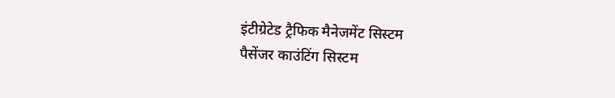इंटीग्रेटेड ट्रैफिक मैनेजमेंट सिस्टम
पैसेंजर काउंटिंग सिस्टम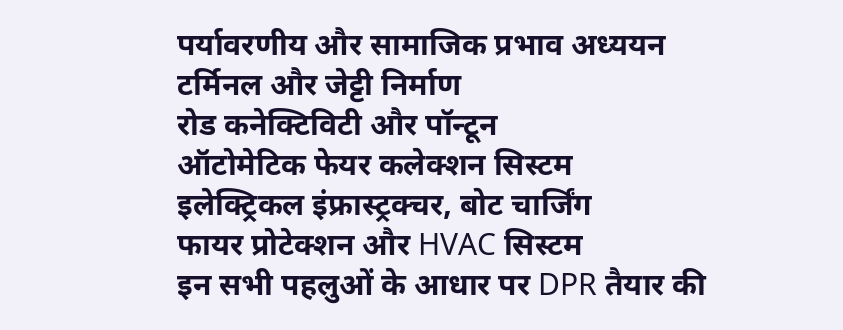पर्यावरणीय और सामाजिक प्रभाव अध्ययन
टर्मिनल और जेट्टी निर्माण
रोड कनेक्टिविटी और पॉन्टून
ऑटोमेटिक फेयर कलेक्शन सिस्टम
इलेक्ट्रिकल इंफ्रास्ट्रक्चर, बोट चार्जिंग
फायर प्रोटेक्शन और HVAC सिस्टम
इन सभी पहलुओं के आधार पर DPR तैयार की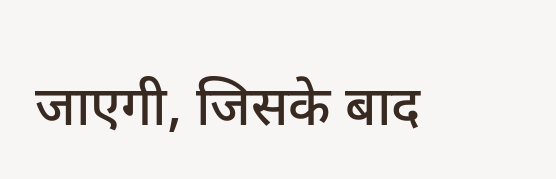जाएगी, जिसके बाद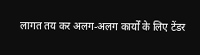लागत तय कर अलग-अलग कार्यों के लिए टेंडर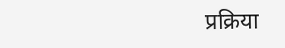प्रक्रिया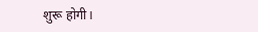शुरू होगी।